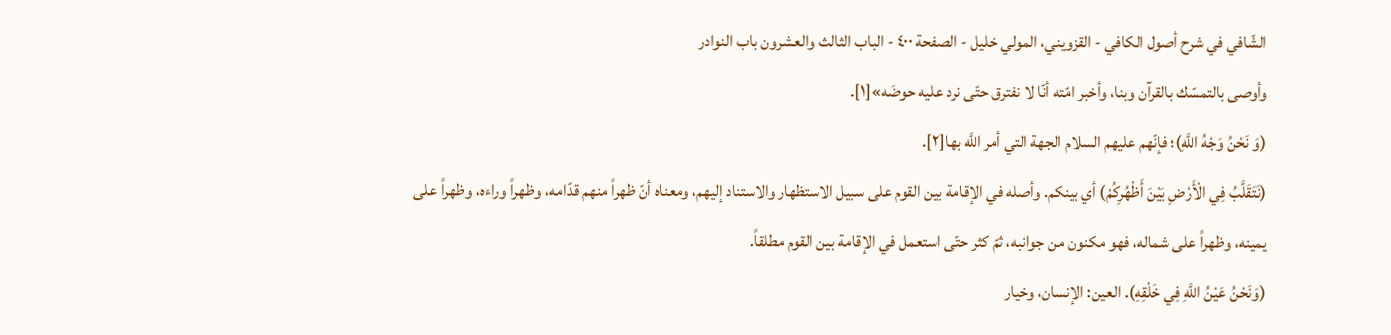الشّافي في شرح أصول الكافي - القزويني، المولي خليل - الصفحة ٤٠٠ - الباب الثالث والعشرون باب النوادر
وأوصى بالتمسّك بالقرآن وبنا، وأخبر امّته أنّا لا نفترق حتّى نرد عليه حوضَه»[١].
(وَ نَحْنُ وَجْهُ اللَّهِ)؛ فإنّهم عليهم السلام الجهة التي أمر اللَّه بها[٢].
(نَتَقَلَّبُ فِي الْأَرْضِ بَيْنَ أَظْهُرِكُمْ) أي بينكم. وأصله في الإقامة بين القوم على سبيل الاستظهار والاستناد إليهم، ومعناه أنّ ظهراً منهم قدّامه، وظهراً وراءه، وظهراً على يمينه، وظهراً على شماله، فهو مكنون من جوانبه، ثمّ كثر حتّى استعمل في الإقامة بين القوم مطلقاً.
(وَنَحْنُ عَيْنُ اللَّهِ فِي خَلْقِهِ). العين: الإنسان، وخيار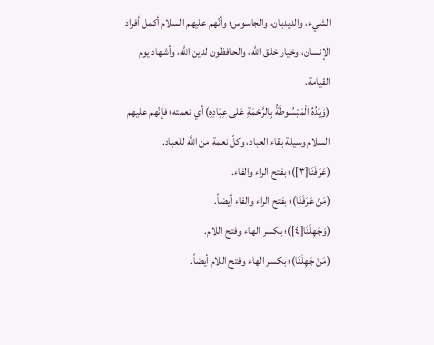الشيء، والديدبان، والجاسوس؛ وأنّهم عليهم السلام أكمل أفراد الإنسان، وخيار خلق اللَّه، والحافظون لدين اللَّه، وأشهاد يوم القيامة.
(وَيَدُهُ الْمَبْسُوطَةُ بِالرَّحْمَةِ عَلى عِبَادِهِ) أي نعمته؛ فإنّهم عليهم السلام وسيلة بقاء العباد، وكلّ نعمة من اللَّه للعباد.
(عَرَفَنَا[٣])؛ بفتح الراء والفاء.
(مَنْ عَرَفَنَا)؛ بفتح الراء والفاء أيضاً.
(وَجَهِلَنَا[٤])؛ بكسر الهاء وفتح اللام.
(مَنْ جَهِلَنَا)؛ بكسر الهاء وفتح اللام أيضاً.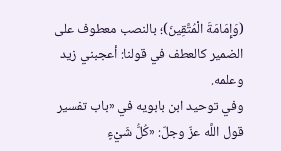(وَإِمَامَةَ الْمُتَّقِينَ)؛ بالنصب معطوف على الضمير كالعطف في قولنا: أعجبني زيد وعلمه.
وفي توحيد ابن بابويه في «باب تفسير قول اللَّه عزّ وجلّ: «كُلُّ شَيْءٍ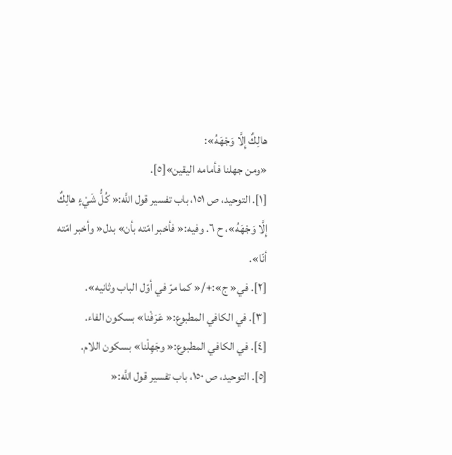هالِكٌ إِلَّا وَجْهَهُ»:
«ومن جهلنا فأمامه اليقين»[٥].
[١]. التوحيد، ص ١٥١، باب تفسير قول اللَّه:« كُلُّ شَيْءٍ هالِكٌ إِلَّا وَجْهَهُ»، ح ٦. وفيه:« فأخبر امّته بأن» بدل« وأخبر امّته أنّا».
[٢]. في« ج»:+/« كما مرّ في أوّل الباب وثانيه».
[٣]. في الكافي المطبوع:« عَرَفْنا» بسكون الفاء.
[٤]. في الكافي المطبوع:« وجَهِلْنا» بسكون اللام.
[٥]. التوحيد، ص ١٥٠، باب تفسير قول اللَّه:«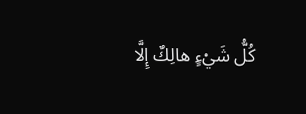كُلُّ شَيْءٍ هالِكٌ إِلَّا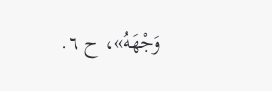وَجْهَهُ»، ح ٦.